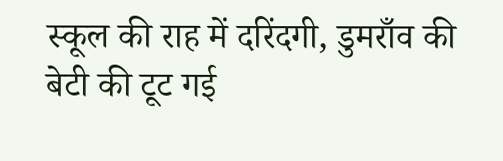स्कूल की राह में दरिंदगी, डुमराँव की बेटी की टूट गई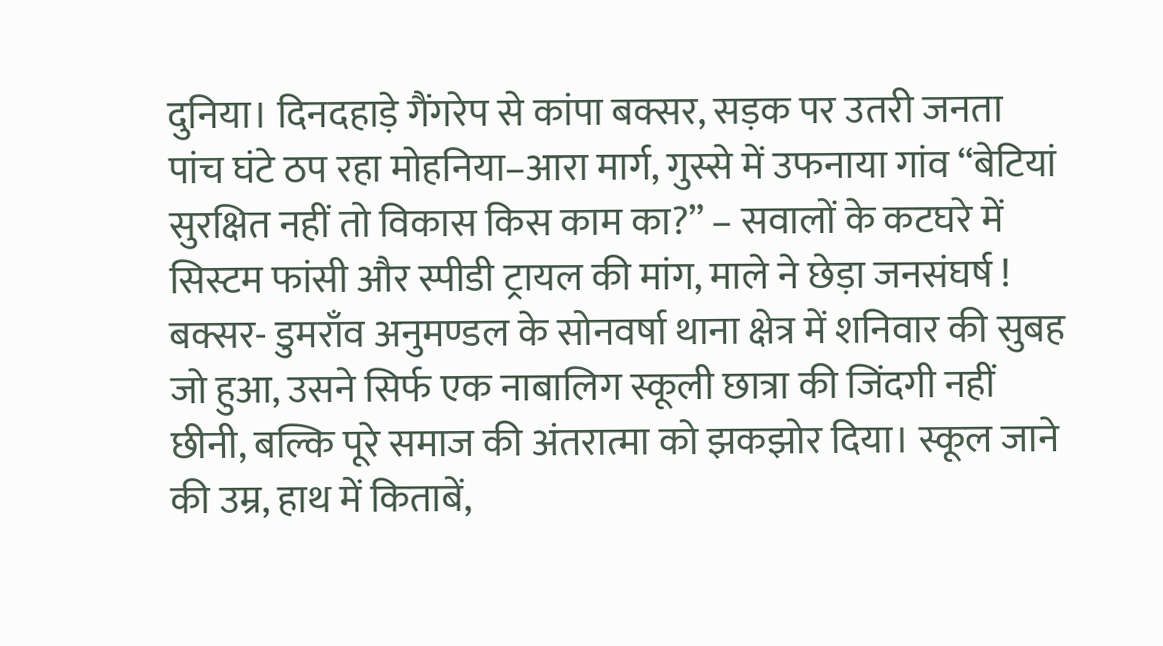दुनिया। दिनदहाड़े गैंगरेप से कांपा बक्सर, सड़क पर उतरी जनता पांच घंटे ठप रहा मोहनिया–आरा मार्ग, गुस्से में उफनाया गांव “बेटियां सुरक्षित नहीं तो विकास किस काम का?” – सवालों के कटघरे में सिस्टम फांसी और स्पीडी ट्रायल की मांग, माले ने छेड़ा जनसंघर्ष !
बक्सर- डुमराँव अनुमण्डल के सोनवर्षा थाना क्षेत्र में शनिवार की सुबह जो हुआ, उसने सिर्फ एक नाबालिग स्कूली छात्रा की जिंदगी नहीं छीनी, बल्कि पूरे समाज की अंतरात्मा को झकझोर दिया। स्कूल जाने की उम्र, हाथ में किताबें,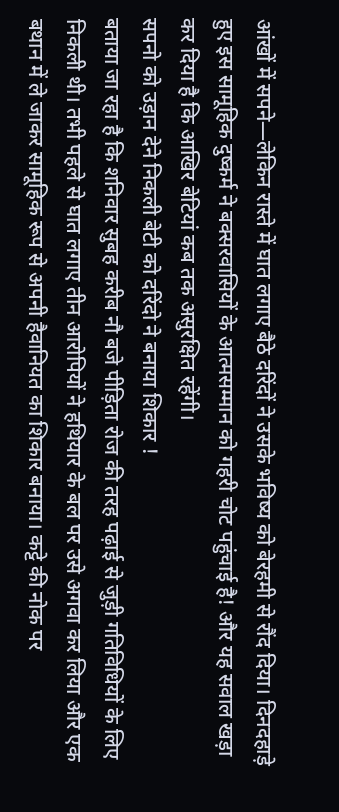आंखों में सपने—लेकिन रास्ते में घात लगाए बैठे दरिंदों ने उसके भविष्य को बेरहमी से रौंद दिया। दिनदहाड़े हुए इस सामूहिक दुष्कर्म ने बक्सरवासियों के आत्मसम्मान को गहरी चोट पहुंचाई है! और यह सवाल खड़ा कर दिया है कि आखिर बेटियां कब तक असुरक्षित रहेंगी।
सपनो को उड़ान देने निकली बेटी को दरिंदो ने बनाया शिकार !
बताया जा रहा है कि शनिवार सुबह करीब नौ बजे पीड़िता रोज की तरह पढ़ाई से जुड़ी गतिविधियों के लिए निकली थी। तभी पहले से घात लगाए तीन आरोपियों ने हथियार के बल पर उसे अगवा कर लिया और एक बथान में ले जाकर सामूहिक रूप से अपनी हैवानियत का शिकार बनाया। कट्टे की नोक पर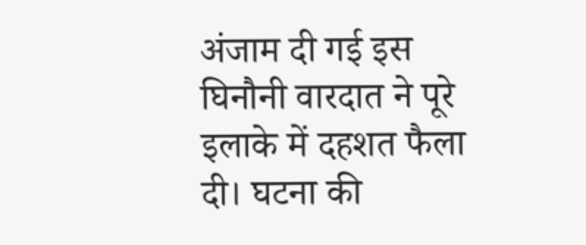अंजाम दी गई इस घिनौनी वारदात ने पूरे इलाके में दहशत फैला दी। घटना की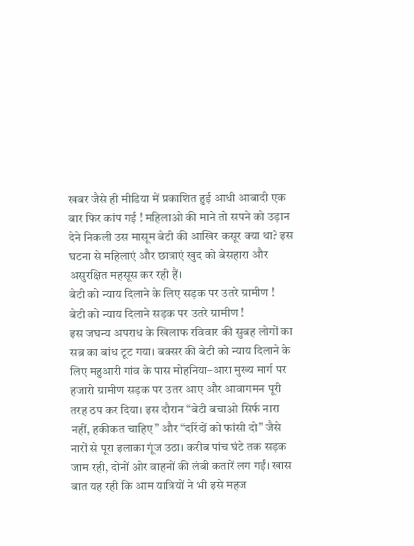खबर जैसे ही मीडिया में प्रकाशित हुई आधी आबादी एक बार फिर कांप गई ! महिलाओ की माने तो सपने को उड़ान देने निकली उस मासूम बेटी की आखिर कसूर क्या था? इस घटना से महिलाएं और छात्राएं खुद को बेसहारा और असुरक्षित महसूस कर रही हैं।
बेटी को न्याय दिलाने के लिए सड़क पर उतरे ग्रामीण !
बेटी को न्याय दिलाने सड़क पर उतरे ग्रामीण !
इस जघन्य अपराध के खिलाफ रविवार की सुबह लोगों का सब्र का बांध टूट गया। बक्सर की बेटी को न्याय दिलाने के लिए महुआरी गांव के पास मोहनिया–आरा मुख्य मार्ग पर हजारो ग्रामीण सड़क पर उतर आए और आवागमन पूरी तरह ठप कर दिया। इस दौरान “बेटी बचाओ सिर्फ नारा नहीं, हकीकत चाहिए” और “दरिंदों को फांसी दो” जैसे नारों से पूरा इलाका गूंज उठा। करीब पांच घंटे तक सड़क जाम रही, दोनों ओर वाहनों की लंबी कतारें लग गईं। खास बात यह रही कि आम यात्रियों ने भी इसे महज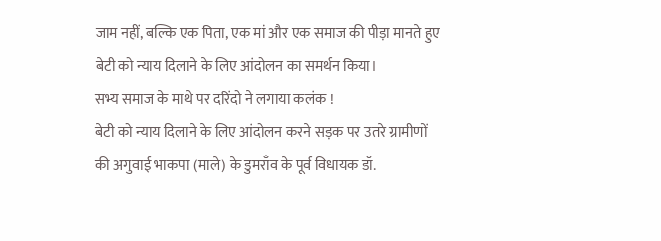जाम नहीं, बल्कि एक पिता, एक मां और एक समाज की पीड़ा मानते हुए बेटी को न्याय दिलाने के लिए आंदोलन का समर्थन किया।
सभ्य समाज के माथे पर दरिंदो ने लगाया कलंक !
बेटी को न्याय दिलाने के लिए आंदोलन करने सड़क पर उतरे ग्रामीणों की अगुवाई भाकपा (माले) के डुमराँव के पूर्व विधायक डॉ.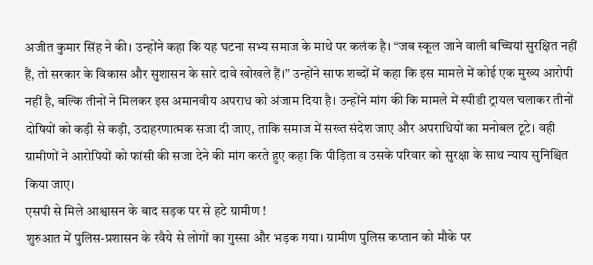अजीत कुमार सिंह ने की। उन्होंने कहा कि यह घटना सभ्य समाज के माथे पर कलंक है। “जब स्कूल जाने वाली बच्चियां सुरक्षित नहीं हैं, तो सरकार के विकास और सुशासन के सारे दावे खोखले हैं।” उन्होंने साफ शब्दों में कहा कि इस मामले में कोई एक मुख्य आरोपी नहीं है, बल्कि तीनों ने मिलकर इस अमानवीय अपराध को अंजाम दिया है। उन्होंने मांग की कि मामले में स्पीडी ट्रायल चलाकर तीनों दोषियों को कड़ी से कड़ी, उदाहरणात्मक सजा दी जाए, ताकि समाज में सख्त संदेश जाए और अपराधियों का मनोबल टूटे। वही ग्रामीणों ने आरोपियों को फांसी की सजा देने की मांग करते हुए कहा कि पीड़िता व उसके परिवार को सुरक्षा के साथ न्याय सुनिश्चित किया जाए।
एसपी से मिले आश्वासन के बाद सड़क पर से हटे ग्रामीण !
शुरुआत में पुलिस-प्रशासन के रवैये से लोगों का गुस्सा और भड़क गया। ग्रामीण पुलिस कप्तान को मौके पर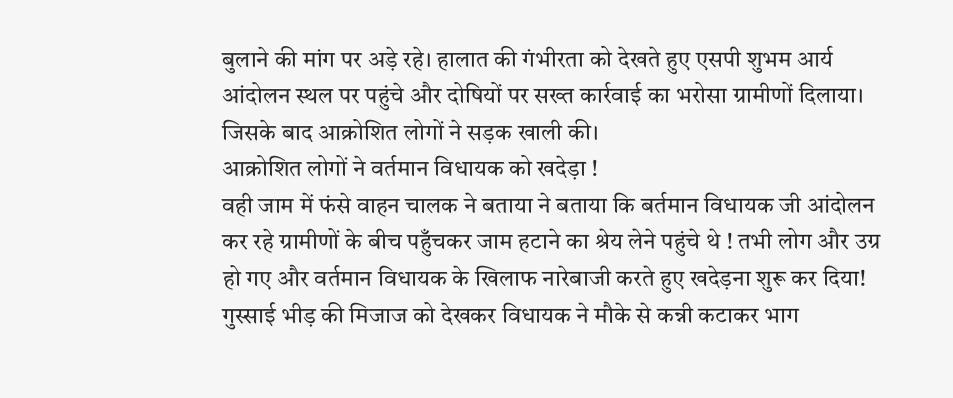बुलाने की मांग पर अड़े रहे। हालात की गंभीरता को देखते हुए एसपी शुभम आर्य आंदोलन स्थल पर पहुंचे और दोषियों पर सख्त कार्रवाई का भरोसा ग्रामीणों दिलाया। जिसके बाद आक्रोशित लोगों ने सड़क खाली की।
आक्रोशित लोगों ने वर्तमान विधायक को खदेड़ा !
वही जाम में फंसे वाहन चालक ने बताया ने बताया कि बर्तमान विधायक जी आंदोलन कर रहे ग्रामीणों के बीच पहुँचकर जाम हटाने का श्रेय लेने पहुंचे थे ! तभी लोग और उग्र हो गए और वर्तमान विधायक के खिलाफ नारेबाजी करते हुए खदेड़ना शुरू कर दिया! गुस्साई भीड़ की मिजाज को देखकर विधायक ने मौके से कन्नी कटाकर भाग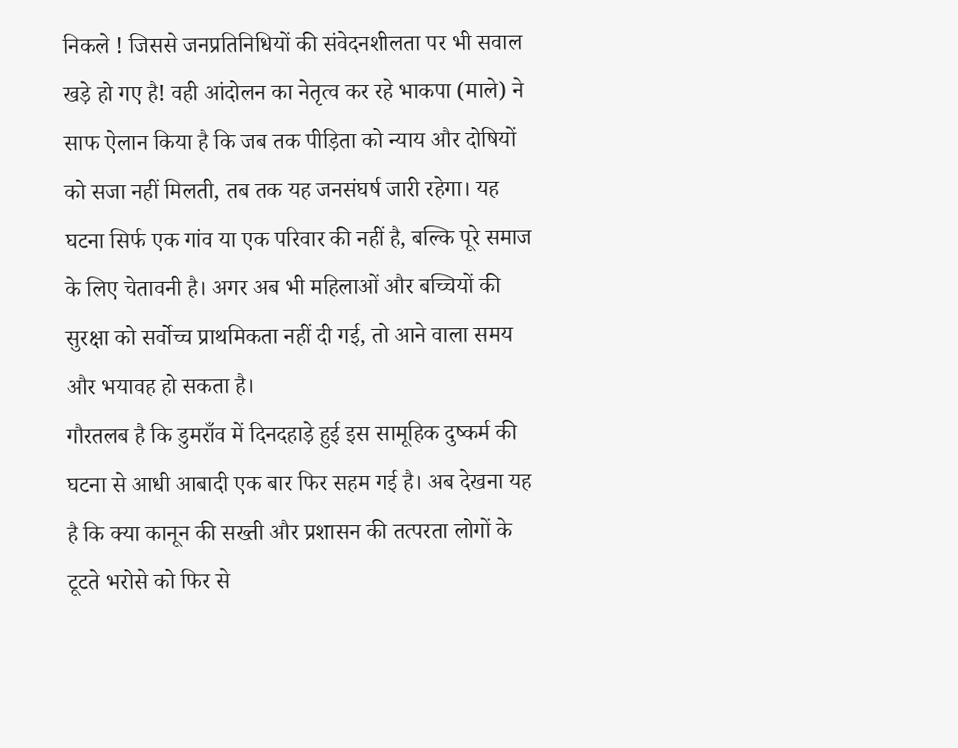निकले ! जिससे जनप्रतिनिधियों की संवेदनशीलता पर भी सवाल खड़े हो गए है! वही आंदोलन का नेतृत्व कर रहे भाकपा (माले) ने साफ ऐलान किया है कि जब तक पीड़िता को न्याय और दोषियों को सजा नहीं मिलती, तब तक यह जनसंघर्ष जारी रहेगा। यह घटना सिर्फ एक गांव या एक परिवार की नहीं है, बल्कि पूरे समाज के लिए चेतावनी है। अगर अब भी महिलाओं और बच्चियों की सुरक्षा को सर्वोच्च प्राथमिकता नहीं दी गई, तो आने वाला समय और भयावह हो सकता है।
गौरतलब है कि डुमराँव में दिनदहाड़े हुई इस सामूहिक दुष्कर्म की घटना से आधी आबादी एक बार फिर सहम गई है। अब देखना यह है कि क्या कानून की सख्ती और प्रशासन की तत्परता लोगों के टूटते भरोसे को फिर से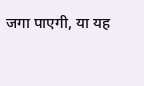जगा पाएगी, या यह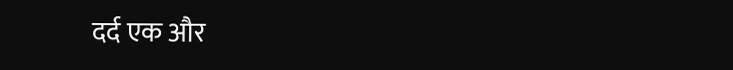दर्द एक और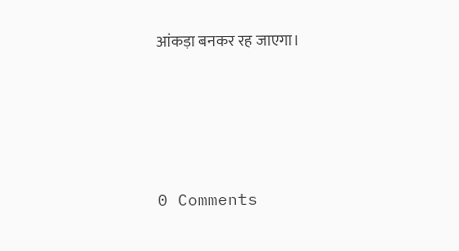आंकड़ा बनकर रह जाएगा।




0 Comments